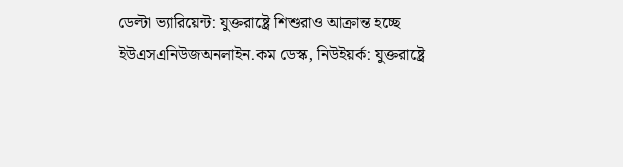ডেল্টা ভ্যারিয়েন্ট: যুক্তরাষ্ট্রে শিশুরাও আক্রান্ত হচ্ছে
ইউএসএনিউজঅনলাইন.কম ডেস্ক, নিউইয়র্ক: যুক্তরাষ্ট্রে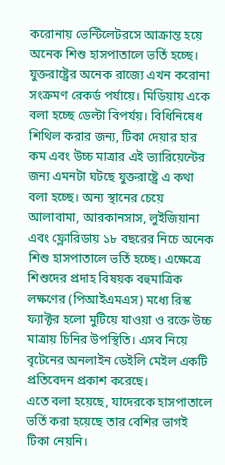করোনায় ভেন্টিলেটরসে আক্রান্ত হয়ে অনেক শিশু হাসপাতালে ভর্তি হচ্ছে। যুক্তরাষ্ট্রের অনেক রাজ্যে এখন করোনা সংক্রমণ রেকর্ড পর্যায়ে। মিডিয়ায় একে বলা হচ্ছে ডেল্টা বিপর্যয়। বিধিনিষেধ শিথিল করার জন্য, টিকা দেয়ার হার কম এবং উচ্চ মাত্রার এই ভ্যারিয়েন্টের জন্য এমনটা ঘটছে যুক্তরাষ্ট্রে এ কথা বলা হচ্ছে। অন্য স্থানের চেয়ে আলাবামা, আরকানসাস, লুইজিয়ানা এবং ফ্লোরিডায় ১৮ বছরের নিচে অনেক শিশু হাসপাতালে ভর্তি হচ্ছে। এক্ষেত্রে শিশুদের প্রদাহ বিষয়ক বহুমাত্রিক লক্ষণের (পিআইএমএস) মধ্যে রিস্ক ফ্যাক্টর হলো মুটিয়ে যাওয়া ও রক্তে উচ্চ মাত্রায় চিনির উপস্থিতি। এসব নিয়ে বৃটেনের অনলাইন ডেইলি মেইল একটি প্রতিবেদন প্রকাশ করেছে।
এতে বলা হয়েছে, যাদেরকে হাসপাতালে ভর্তি করা হয়েছে তার বেশির ভাগই টিকা নেয়নি।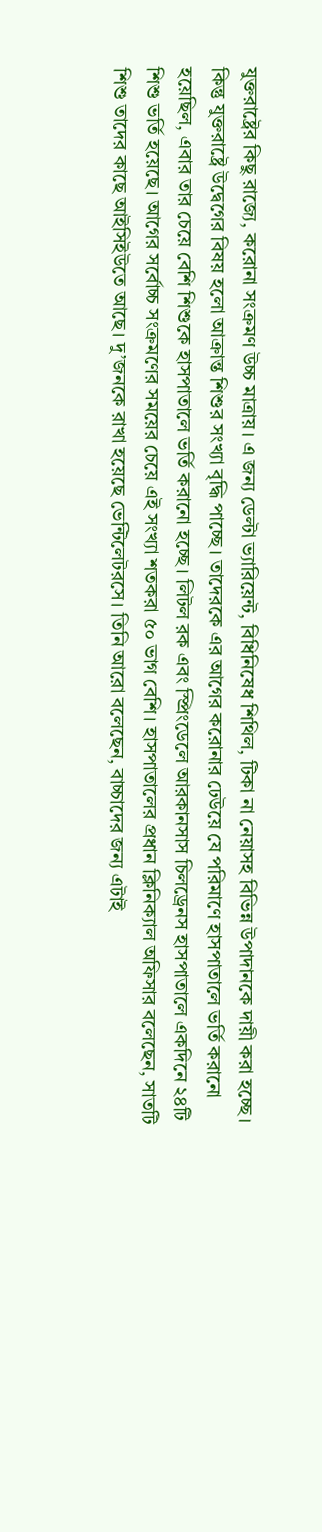যুক্তরাষ্ট্রের কিছু রাজ্যে, করোনা সংক্রমণ উচ্চ মাত্রায়। এ জন্য ডেল্টা ভ্যারিয়েন্ট, বিধিনিষেধ শিথিল, টিকা না নেয়াসহ বিভিন্ন উপাদানকে দায়ী করা হচ্ছে। কিন্তু যুক্তরাষ্ট্রে উদ্বেগের বিষয় হলো আক্রান্ত শিশুর সংখ্যা বৃদ্ধি পাচ্ছে। তাদেরকে এর আগের করোনার ঢেউয়ে যে পরিমাণে হাসপাতালে ভর্তি করানো হয়েছিল, এবার তার চেয়ে বেশি শিশুকে হাসপাতালে ভর্তি করানো হচ্ছে। লিটল রক এবং স্প্রিংডেলে আরকানসাস চিলড্রেনস হাসপাতালে একদিনে ২৪টি শিশু ভর্তি হয়েছে। আগের সর্বোচ্চ সংক্রমণের সময়ের চেয়ে এই সংখ্যা শতকরা ৫০ ভাগ বেশি। হাসপাতালের প্রধান ক্লিনিক্যাল অফিসার বলেছেন, সাতটি শিশু তাদের কাছে আইসিইউতে আছে। দু’জনকে রাখা হয়েছে ভেন্টিলেটরসে। তিনি আরো বলেছেন, বাচ্চাদের জন্য এটাই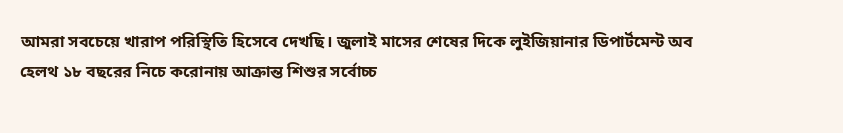আমরা সবচেয়ে খারাপ পরিস্থিতি হিসেবে দেখছি। জুলাই মাসের শেষের দিকে লুইজিয়ানার ডিপার্টমেন্ট অব হেলথ ১৮ বছরের নিচে করোনায় আক্রান্ত শিশুর সর্বোচ্চ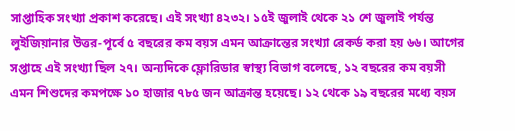সাপ্তাহিক সংখ্যা প্রকাশ করেছে। এই সংখ্যা ৪২৩২। ১৫ই জুলাই থেকে ২১ শে জুলাই পর্যন্ত লুইজিয়ানার উত্তর-পূর্বে ৫ বছরের কম বয়স এমন আক্রান্তের সংখ্যা রেকর্ড করা হয় ৬৬। আগের সপ্তাহে এই সংখ্যা ছিল ২৭। অন্যদিকে ফ্লোরিডার স্বাস্থ্য বিভাগ বলেছে, ১২ বছরের কম বয়সী এমন শিশুদের কমপক্ষে ১০ হাজার ৭৮৫ জন আক্রান্ত হয়েছে। ১২ থেকে ১৯ বছরের মধ্যে বয়স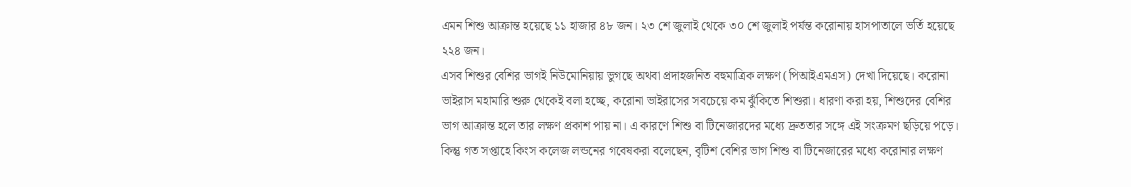এমন শিশু আক্রান্ত হয়েছে ১১ হাজার ৪৮ জন। ২৩ শে জুলাই থেকে ৩০ শে জুলাই পর্যন্ত করোনায় হাসপাতালে ভর্তি হয়েছে ২২৪ জন।
এসব শিশুর বেশির ভাগই নিউমোনিয়ায় ভুগছে অথবা প্রদাহজনিত বহুমাত্রিক লক্ষণ (পিআইএমএস) দেখা দিয়েছে। করোনা ভাইরাস মহামারি শুরু থেকেই বলা হচ্ছে, করোনা ভাইরাসের সবচেয়ে কম ঝুঁকিতে শিশুরা। ধারণা করা হয়, শিশুদের বেশির ভাগ আক্রান্ত হলে তার লক্ষণ প্রকাশ পায় না। এ কারণে শিশু বা টিনেজারদের মধ্যে দ্রুততার সঙ্গে এই সংক্রমণ ছড়িয়ে পড়ে। কিন্তু গত সপ্তাহে কিংস কলেজ লন্ডনের গবেষকরা বলেছেন, বৃটিশ বেশির ভাগ শিশু বা টিনেজারের মধ্যে করোনার লক্ষণ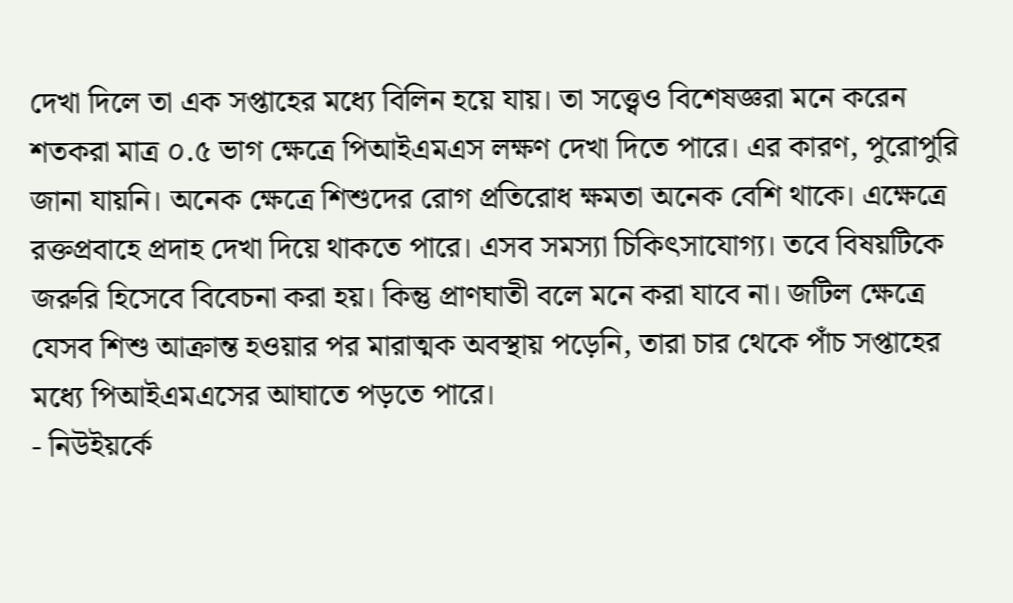দেখা দিলে তা এক সপ্তাহের মধ্যে বিলিন হয়ে যায়। তা সত্ত্বেও বিশেষজ্ঞরা মনে করেন শতকরা মাত্র ০.৫ ভাগ ক্ষেত্রে পিআইএমএস লক্ষণ দেখা দিতে পারে। এর কারণ, পুরোপুরি জানা যায়নি। অনেক ক্ষেত্রে শিশুদের রোগ প্রতিরোধ ক্ষমতা অনেক বেশি থাকে। এক্ষেত্রে রক্তপ্রবাহে প্রদাহ দেখা দিয়ে থাকতে পারে। এসব সমস্যা চিকিৎসাযোগ্য। তবে বিষয়টিকে জরুরি হিসেবে বিবেচনা করা হয়। কিন্তু প্রাণঘাতী বলে মনে করা যাবে না। জটিল ক্ষেত্রে যেসব শিশু আক্রান্ত হওয়ার পর মারাত্মক অবস্থায় পড়েনি, তারা চার থেকে পাঁচ সপ্তাহের মধ্যে পিআইএমএসের আঘাতে পড়তে পারে।
- নিউইয়র্কে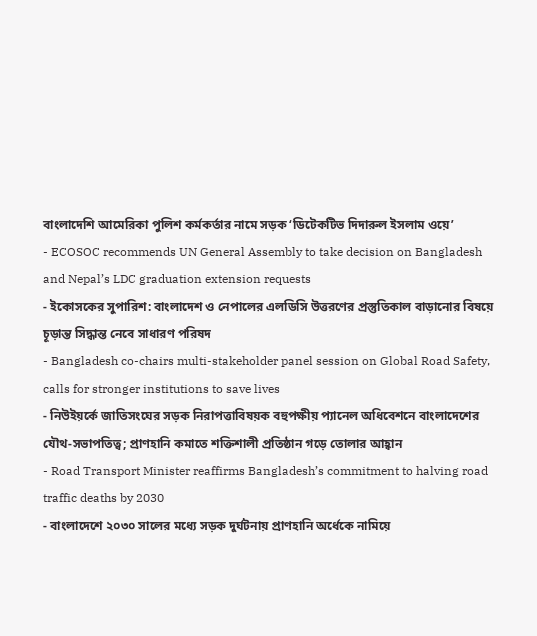বাংলাদেশি আমেরিকা পুলিশ কর্মকর্তার নামে সড়ক ‘ডিটেকটিভ দিদারুল ইসলাম ওয়ে’
- ECOSOC recommends UN General Assembly to take decision on Bangladesh and Nepal’s LDC graduation extension requests
- ইকোসকের সুপারিশ: বাংলাদেশ ও নেপালের এলডিসি উত্তরণের প্রস্তুতিকাল বাড়ানোর বিষয়ে চূড়ান্ত সিদ্ধান্ত নেবে সাধারণ পরিষদ
- Bangladesh co-chairs multi-stakeholder panel session on Global Road Safety, calls for stronger institutions to save lives
- নিউইয়র্কে জাতিসংঘের সড়ক নিরাপত্তাবিষয়ক বহুপক্ষীয় প্যানেল অধিবেশনে বাংলাদেশের যৌথ-সভাপতিত্ব; প্রাণহানি কমাতে শক্তিশালী প্রতিষ্ঠান গড়ে তোলার আহ্বান
- Road Transport Minister reaffirms Bangladesh’s commitment to halving road traffic deaths by 2030
- বাংলাদেশে ২০৩০ সালের মধ্যে সড়ক দুর্ঘটনায় প্রাণহানি অর্ধেকে নামিয়ে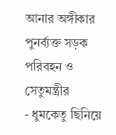আনার অঙ্গীকার পুনর্ব্যক্ত সড়ক পরিবহন ও সেতুমন্ত্রীর
- ধুমকেতু ছিনিয়ে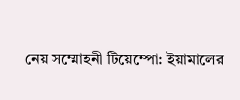নেয় সম্মোহনী টিয়েম্পো: ইয়ামালের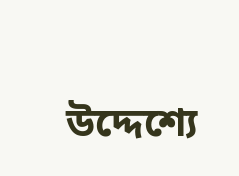উদ্দেশ্যে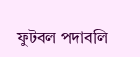ফুটবল পদাবলি